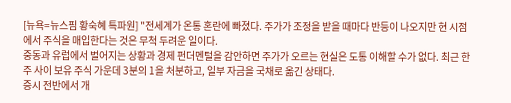[뉴욕=뉴스핌 황숙혜 특파원] "전세계가 온통 혼란에 빠졌다. 주가가 조정을 받을 때마다 반등이 나오지만 현 시점에서 주식을 매입한다는 것은 무척 두려운 일이다.
중동과 유럽에서 벌어지는 상황과 경제 펀더멘털을 감안하면 주가가 오르는 현실은 도통 이해할 수가 없다. 최근 한 주 사이 보유 주식 가운데 3분의 1을 처분하고, 일부 자금을 국채로 옮긴 상태다.
증시 전반에서 개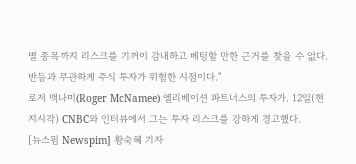별 종목까지 리스크를 기꺼이 감내하고 베팅할 만한 근거를 찾을 수 없다. 반등과 무관하게 주식 투자가 위험한 시점이다."
로저 맥나미(Roger McNamee) 엘리베이션 파트너스의 투자가. 12일(현지시각) CNBC와 인터뷰에서 그는 투자 리스크를 강하게 경고했다.
[뉴스핌 Newspim] 황숙혜 기자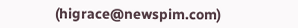(higrace@newspim.com)